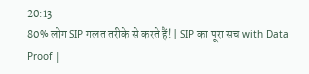20:13
80% लोग SIP गलत तरीके से करते हैं! | SIP का पूरा सच with Data Proof |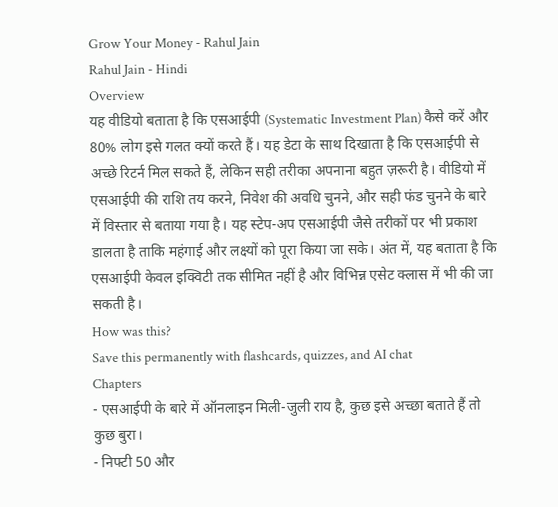Grow Your Money - Rahul Jain
Rahul Jain - Hindi
Overview
यह वीडियो बताता है कि एसआईपी (Systematic Investment Plan) कैसे करें और 80% लोग इसे गलत क्यों करते हैं। यह डेटा के साथ दिखाता है कि एसआईपी से अच्छे रिटर्न मिल सकते हैं, लेकिन सही तरीका अपनाना बहुत ज़रूरी है। वीडियो में एसआईपी की राशि तय करने, निवेश की अवधि चुनने, और सही फंड चुनने के बारे में विस्तार से बताया गया है। यह स्टेप-अप एसआईपी जैसे तरीकों पर भी प्रकाश डालता है ताकि महंगाई और लक्ष्यों को पूरा किया जा सके। अंत में, यह बताता है कि एसआईपी केवल इक्विटी तक सीमित नहीं है और विभिन्न एसेट क्लास में भी की जा सकती है।
How was this?
Save this permanently with flashcards, quizzes, and AI chat
Chapters
- एसआईपी के बारे में ऑनलाइन मिली-जुली राय है, कुछ इसे अच्छा बताते हैं तो कुछ बुरा।
- निफ्टी 50 और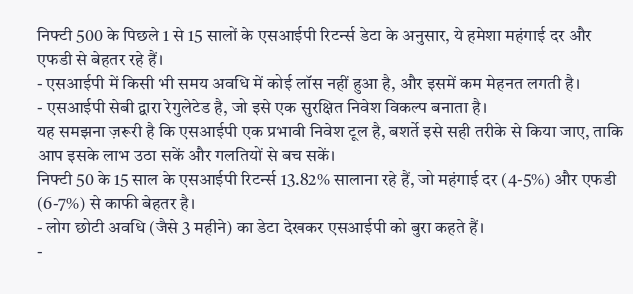निफ्टी 500 के पिछले 1 से 15 सालों के एसआईपी रिटर्न्स डेटा के अनुसार, ये हमेशा महंगाई दर और एफडी से बेहतर रहे हैं।
- एसआईपी में किसी भी समय अवधि में कोई लॉस नहीं हुआ है, और इसमें कम मेहनत लगती है।
- एसआईपी सेबी द्वारा रेगुलेटेड है, जो इसे एक सुरक्षित निवेश विकल्प बनाता है।
यह समझना ज़रूरी है कि एसआईपी एक प्रभावी निवेश टूल है, बशर्ते इसे सही तरीके से किया जाए, ताकि आप इसके लाभ उठा सकें और गलतियों से बच सकें।
निफ्टी 50 के 15 साल के एसआईपी रिटर्न्स 13.82% सालाना रहे हैं, जो महंगाई दर (4-5%) और एफडी (6-7%) से काफी बेहतर है।
- लोग छोटी अवधि (जैसे 3 महीने) का डेटा देखकर एसआईपी को बुरा कहते हैं।
-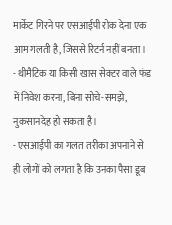मार्केट गिरने पर एसआईपी रोक देना एक आम गलती है, जिससे रिटर्न नहीं बनता।
- थीमैटिक या किसी खास सेक्टर वाले फंड में निवेश करना, बिना सोचे-समझे, नुकसानदेह हो सकता है।
- एसआईपी का गलत तरीका अपनाने से ही लोगों को लगता है कि उनका पैसा डूब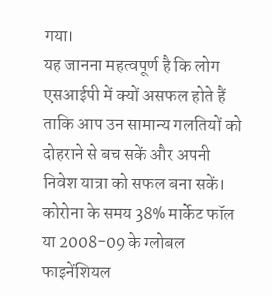गया।
यह जानना महत्वपूर्ण है कि लोग एसआईपी में क्यों असफल होते हैं ताकि आप उन सामान्य गलतियों को दोहराने से बच सकें और अपनी निवेश यात्रा को सफल बना सकें।
कोरोना के समय 38% मार्केट फॉल या 2008-09 के ग्लोबल फाइनेंशियल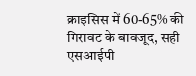क्राइसिस में 60-65% की गिरावट के बावजूद, सही एसआईपी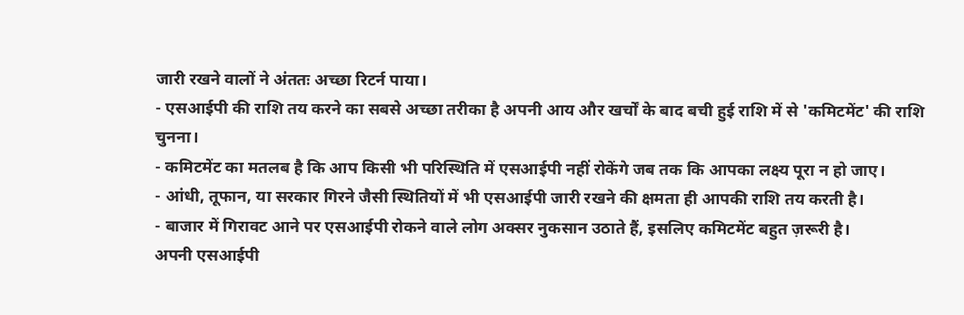जारी रखने वालों ने अंततः अच्छा रिटर्न पाया।
- एसआईपी की राशि तय करने का सबसे अच्छा तरीका है अपनी आय और खर्चों के बाद बची हुई राशि में से 'कमिटमेंट' की राशि चुनना।
- कमिटमेंट का मतलब है कि आप किसी भी परिस्थिति में एसआईपी नहीं रोकेंगे जब तक कि आपका लक्ष्य पूरा न हो जाए।
- आंधी, तूफान, या सरकार गिरने जैसी स्थितियों में भी एसआईपी जारी रखने की क्षमता ही आपकी राशि तय करती है।
- बाजार में गिरावट आने पर एसआईपी रोकने वाले लोग अक्सर नुकसान उठाते हैं, इसलिए कमिटमेंट बहुत ज़रूरी है।
अपनी एसआईपी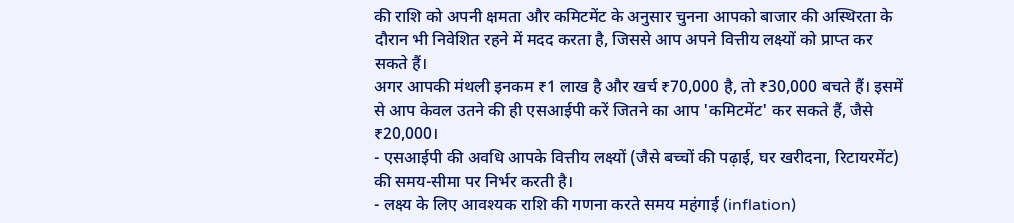की राशि को अपनी क्षमता और कमिटमेंट के अनुसार चुनना आपको बाजार की अस्थिरता के दौरान भी निवेशित रहने में मदद करता है, जिससे आप अपने वित्तीय लक्ष्यों को प्राप्त कर सकते हैं।
अगर आपकी मंथली इनकम ₹1 लाख है और खर्च ₹70,000 है, तो ₹30,000 बचते हैं। इसमें से आप केवल उतने की ही एसआईपी करें जितने का आप 'कमिटमेंट' कर सकते हैं, जैसे ₹20,000।
- एसआईपी की अवधि आपके वित्तीय लक्ष्यों (जैसे बच्चों की पढ़ाई, घर खरीदना, रिटायरमेंट) की समय-सीमा पर निर्भर करती है।
- लक्ष्य के लिए आवश्यक राशि की गणना करते समय महंगाई (inflation)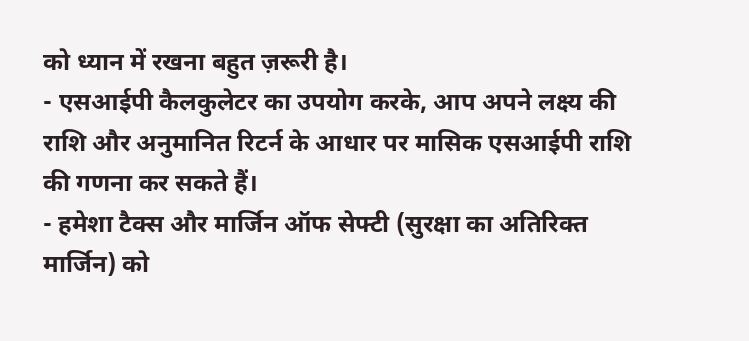को ध्यान में रखना बहुत ज़रूरी है।
- एसआईपी कैलकुलेटर का उपयोग करके, आप अपने लक्ष्य की राशि और अनुमानित रिटर्न के आधार पर मासिक एसआईपी राशि की गणना कर सकते हैं।
- हमेशा टैक्स और मार्जिन ऑफ सेफ्टी (सुरक्षा का अतिरिक्त मार्जिन) को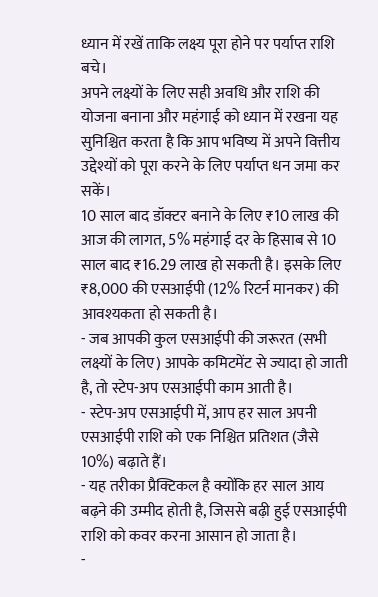ध्यान में रखें ताकि लक्ष्य पूरा होने पर पर्याप्त राशि बचे।
अपने लक्ष्यों के लिए सही अवधि और राशि की योजना बनाना और महंगाई को ध्यान में रखना यह सुनिश्चित करता है कि आप भविष्य में अपने वित्तीय उद्देश्यों को पूरा करने के लिए पर्याप्त धन जमा कर सकें।
10 साल बाद डॉक्टर बनाने के लिए ₹10 लाख की आज की लागत, 5% महंगाई दर के हिसाब से 10 साल बाद ₹16.29 लाख हो सकती है। इसके लिए ₹8,000 की एसआईपी (12% रिटर्न मानकर) की आवश्यकता हो सकती है।
- जब आपकी कुल एसआईपी की जरूरत (सभी लक्ष्यों के लिए) आपके कमिटमेंट से ज्यादा हो जाती है, तो स्टेप-अप एसआईपी काम आती है।
- स्टेप-अप एसआईपी में, आप हर साल अपनी एसआईपी राशि को एक निश्चित प्रतिशत (जैसे 10%) बढ़ाते हैं।
- यह तरीका प्रैक्टिकल है क्योंकि हर साल आय बढ़ने की उम्मीद होती है, जिससे बढ़ी हुई एसआईपी राशि को कवर करना आसान हो जाता है।
-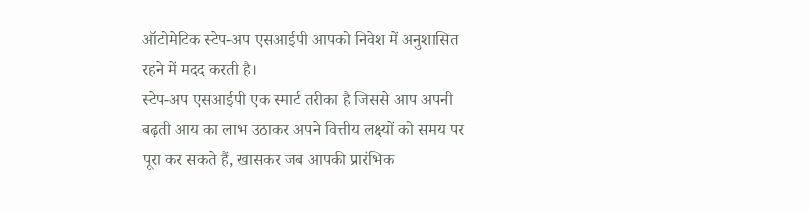ऑटोमेटिक स्टेप-अप एसआईपी आपको निवेश में अनुशासित रहने में मदद करती है।
स्टेप-अप एसआईपी एक स्मार्ट तरीका है जिससे आप अपनी बढ़ती आय का लाभ उठाकर अपने वित्तीय लक्ष्यों को समय पर पूरा कर सकते हैं, खासकर जब आपकी प्रारंभिक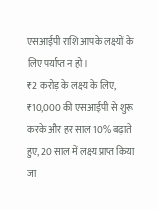एसआईपी राशि आपके लक्ष्यों के लिए पर्याप्त न हो।
₹2 करोड़ के लक्ष्य के लिए, ₹10,000 की एसआईपी से शुरू करके और हर साल 10% बढ़ाते हुए, 20 साल में लक्ष्य प्राप्त किया जा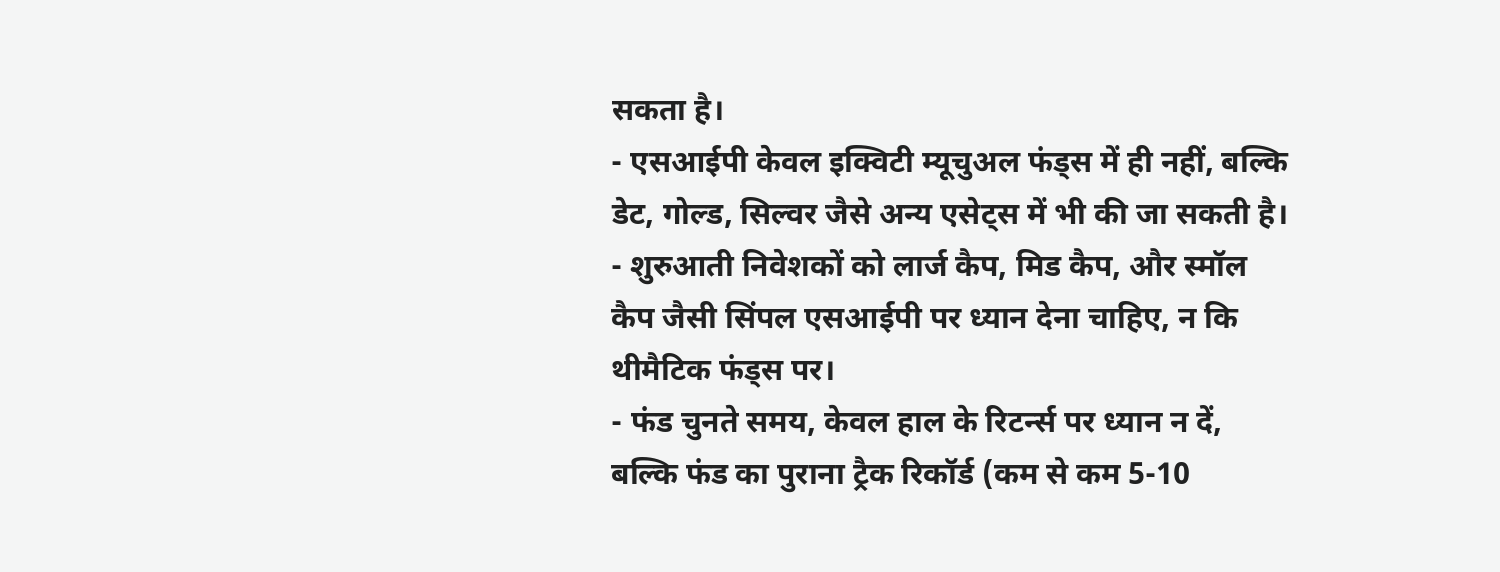सकता है।
- एसआईपी केवल इक्विटी म्यूचुअल फंड्स में ही नहीं, बल्कि डेट, गोल्ड, सिल्वर जैसे अन्य एसेट्स में भी की जा सकती है।
- शुरुआती निवेशकों को लार्ज कैप, मिड कैप, और स्मॉल कैप जैसी सिंपल एसआईपी पर ध्यान देना चाहिए, न कि थीमैटिक फंड्स पर।
- फंड चुनते समय, केवल हाल के रिटर्न्स पर ध्यान न दें, बल्कि फंड का पुराना ट्रैक रिकॉर्ड (कम से कम 5-10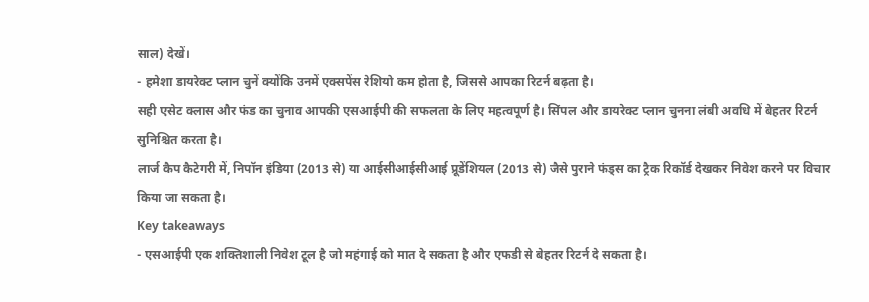साल) देखें।
- हमेशा डायरेक्ट प्लान चुनें क्योंकि उनमें एक्सपेंस रेशियो कम होता है, जिससे आपका रिटर्न बढ़ता है।
सही एसेट क्लास और फंड का चुनाव आपकी एसआईपी की सफलता के लिए महत्वपूर्ण है। सिंपल और डायरेक्ट प्लान चुनना लंबी अवधि में बेहतर रिटर्न सुनिश्चित करता है।
लार्ज कैप कैटेगरी में, निपॉन इंडिया (2013 से) या आईसीआईसीआई प्रूडेंशियल (2013 से) जैसे पुराने फंड्स का ट्रैक रिकॉर्ड देखकर निवेश करने पर विचार किया जा सकता है।
Key takeaways
- एसआईपी एक शक्तिशाली निवेश टूल है जो महंगाई को मात दे सकता है और एफडी से बेहतर रिटर्न दे सकता है।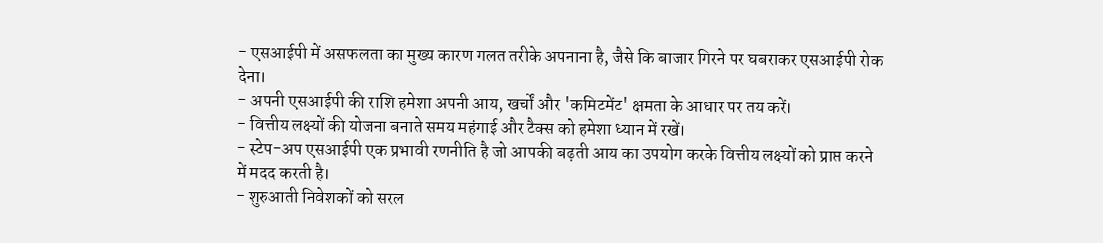- एसआईपी में असफलता का मुख्य कारण गलत तरीके अपनाना है, जैसे कि बाजार गिरने पर घबराकर एसआईपी रोक देना।
- अपनी एसआईपी की राशि हमेशा अपनी आय, खर्चों और 'कमिटमेंट' क्षमता के आधार पर तय करें।
- वित्तीय लक्ष्यों की योजना बनाते समय महंगाई और टैक्स को हमेशा ध्यान में रखें।
- स्टेप-अप एसआईपी एक प्रभावी रणनीति है जो आपकी बढ़ती आय का उपयोग करके वित्तीय लक्ष्यों को प्राप्त करने में मदद करती है।
- शुरुआती निवेशकों को सरल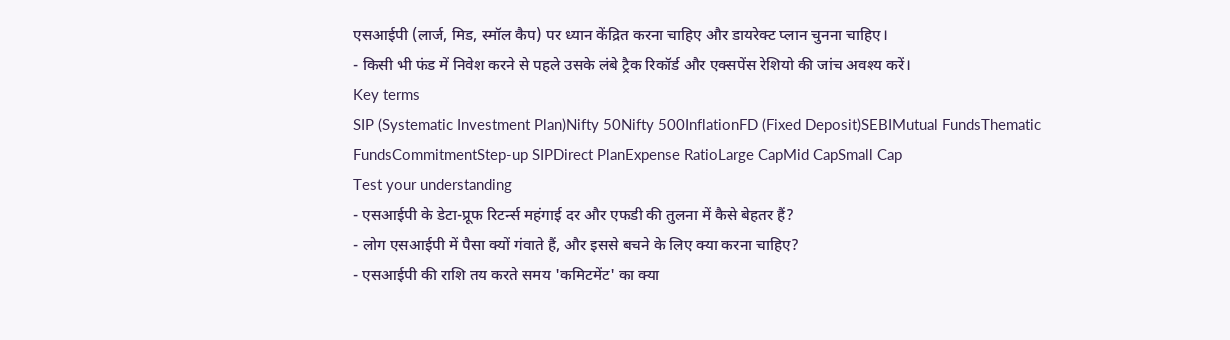एसआईपी (लार्ज, मिड, स्मॉल कैप) पर ध्यान केंद्रित करना चाहिए और डायरेक्ट प्लान चुनना चाहिए।
- किसी भी फंड में निवेश करने से पहले उसके लंबे ट्रैक रिकॉर्ड और एक्सपेंस रेशियो की जांच अवश्य करें।
Key terms
SIP (Systematic Investment Plan)Nifty 50Nifty 500InflationFD (Fixed Deposit)SEBIMutual FundsThematic FundsCommitmentStep-up SIPDirect PlanExpense RatioLarge CapMid CapSmall Cap
Test your understanding
- एसआईपी के डेटा-प्रूफ रिटर्न्स महंगाई दर और एफडी की तुलना में कैसे बेहतर हैं?
- लोग एसआईपी में पैसा क्यों गंवाते हैं, और इससे बचने के लिए क्या करना चाहिए?
- एसआईपी की राशि तय करते समय 'कमिटमेंट' का क्या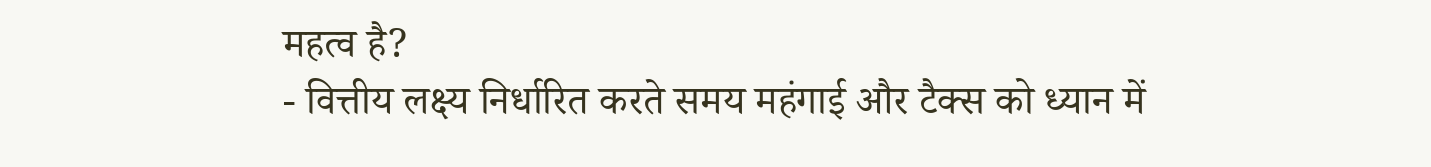महत्व है?
- वित्तीय लक्ष्य निर्धारित करते समय महंगाई और टैक्स को ध्यान में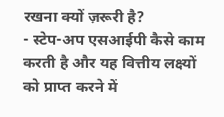रखना क्यों ज़रूरी है?
- स्टेप-अप एसआईपी कैसे काम करती है और यह वित्तीय लक्ष्यों को प्राप्त करने में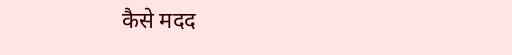कैसे मदद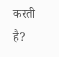करती है?